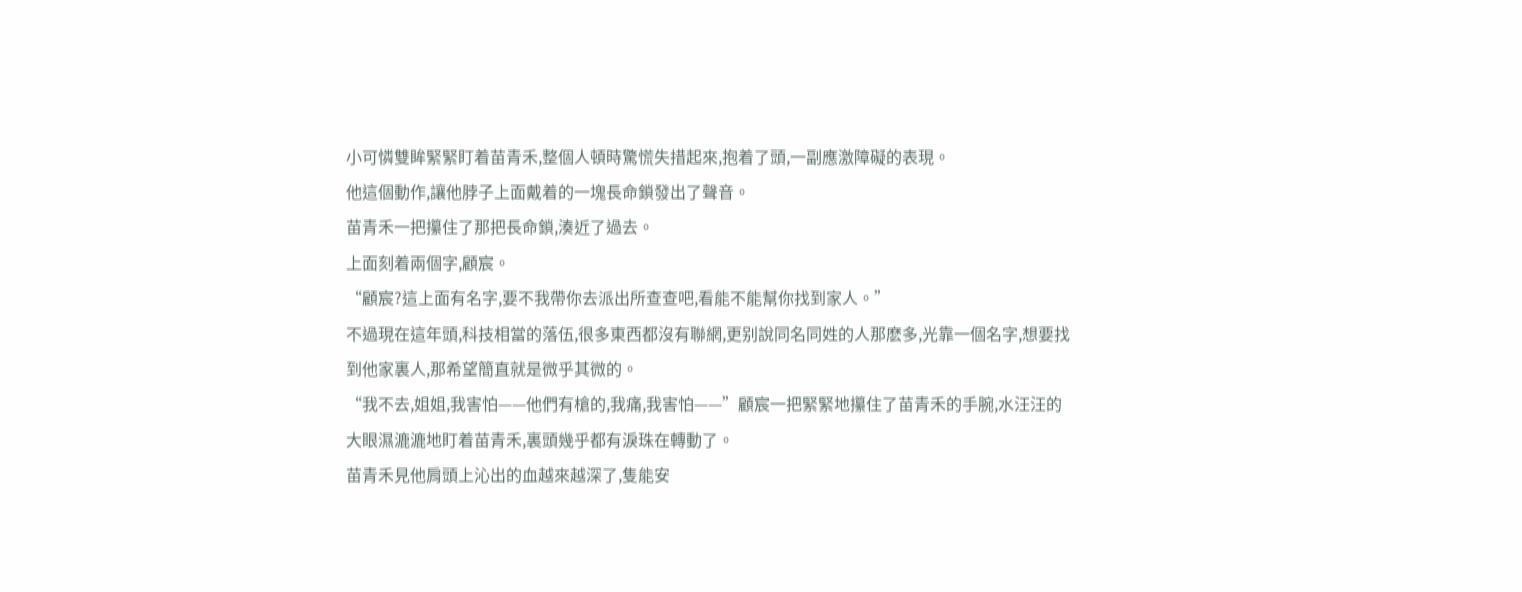小可憐雙眸緊緊盯着苗青禾,整個人頓時驚慌失措起來,抱着了頭,一副應激障礙的表現。
他這個動作,讓他脖子上面戴着的一塊長命鎖發出了聲音。
苗青禾一把攥住了那把長命鎖,湊近了過去。
上面刻着兩個字,顧宸。
“顧宸?這上面有名字,要不我帶你去派出所查查吧,看能不能幫你找到家人。”
不過現在這年頭,科技相當的落伍,很多東西都沒有聯網,更别說同名同姓的人那麽多,光靠一個名字,想要找到他家裏人,那希望簡直就是微乎其微的。
“我不去,姐姐,我害怕——他們有槍的,我痛,我害怕——”顧宸一把緊緊地攥住了苗青禾的手腕,水汪汪的大眼濕漉漉地盯着苗青禾,裏頭幾乎都有淚珠在轉動了。
苗青禾見他肩頭上沁出的血越來越深了,隻能安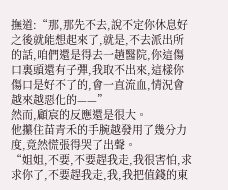撫道:“那,那先不去,說不定你休息好之後就能想起來了,就是,不去派出所的話,咱們還是得去一趟醫院,你這傷口裏頭還有子彈,我取不出來,這樣你傷口是好不了的,會一直流血,情況會越來越惡化的——”
然而,顧宸的反應還是很大。
他攥住苗青禾的手腕越發用了幾分力度,竟然慌張得哭了出聲。
“姐姐,不要,不要趕我走,我很害怕,求求你了,不要趕我走,我,我把值錢的東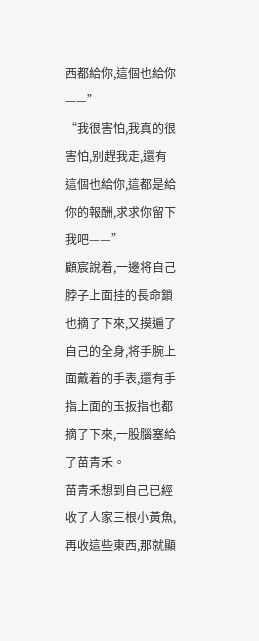西都給你,這個也給你——”
“我很害怕,我真的很害怕,别趕我走,還有這個也給你,這都是給你的報酬,求求你留下我吧——”
顧宸說着,一邊将自己脖子上面挂的長命鎖也摘了下來,又摸遍了自己的全身,将手腕上面戴着的手表,還有手指上面的玉扳指也都摘了下來,一股腦塞給了苗青禾。
苗青禾想到自己已經收了人家三根小黃魚,再收這些東西,那就顯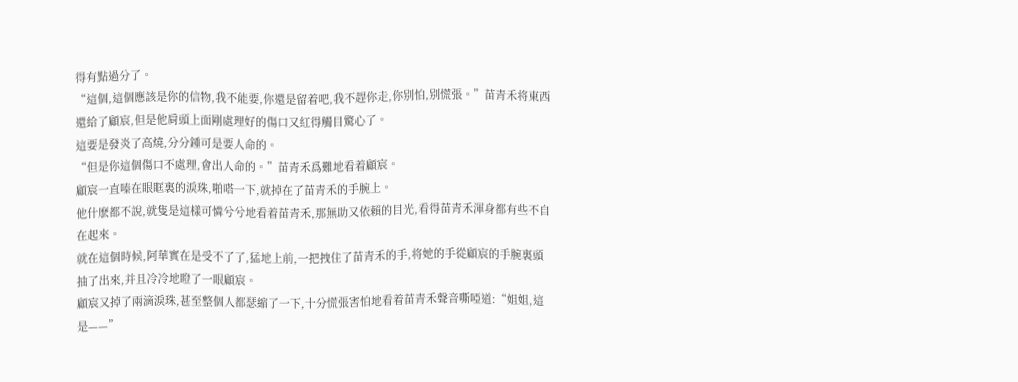得有點過分了。
“這個,這個應該是你的信物,我不能要,你還是留着吧,我不趕你走,你别怕,别慌張。”苗青禾将東西還給了顧宸,但是他肩頭上面剛處理好的傷口又紅得觸目驚心了。
這要是發炎了高燒,分分鍾可是要人命的。
“但是你這個傷口不處理,會出人命的。”苗青禾爲難地看着顧宸。
顧宸一直嗪在眼眶裏的淚珠,啪嗒一下,就掉在了苗青禾的手腕上。
他什麽都不說,就隻是這樣可憐兮兮地看着苗青禾,那無助又依賴的目光,看得苗青禾渾身都有些不自在起來。
就在這個時候,阿華實在是受不了了,猛地上前,一把拽住了苗青禾的手,将她的手從顧宸的手腕裏頭抽了出來,并且冷冷地瞪了一眼顧宸。
顧宸又掉了兩滴淚珠,甚至整個人都瑟縮了一下,十分慌張害怕地看着苗青禾聲音嘶啞道:“姐姐,這是——”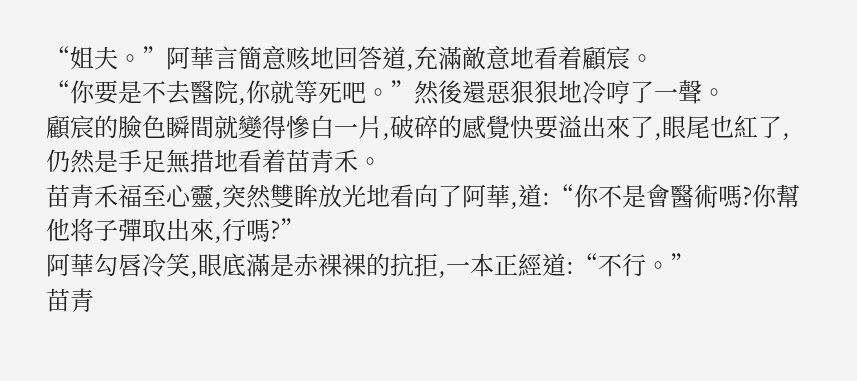“姐夫。”阿華言簡意赅地回答道,充滿敵意地看着顧宸。
“你要是不去醫院,你就等死吧。”然後還惡狠狠地冷哼了一聲。
顧宸的臉色瞬間就變得慘白一片,破碎的感覺快要溢出來了,眼尾也紅了,仍然是手足無措地看着苗青禾。
苗青禾福至心靈,突然雙眸放光地看向了阿華,道:“你不是會醫術嗎?你幫他将子彈取出來,行嗎?”
阿華勾唇冷笑,眼底滿是赤裸裸的抗拒,一本正經道:“不行。”
苗青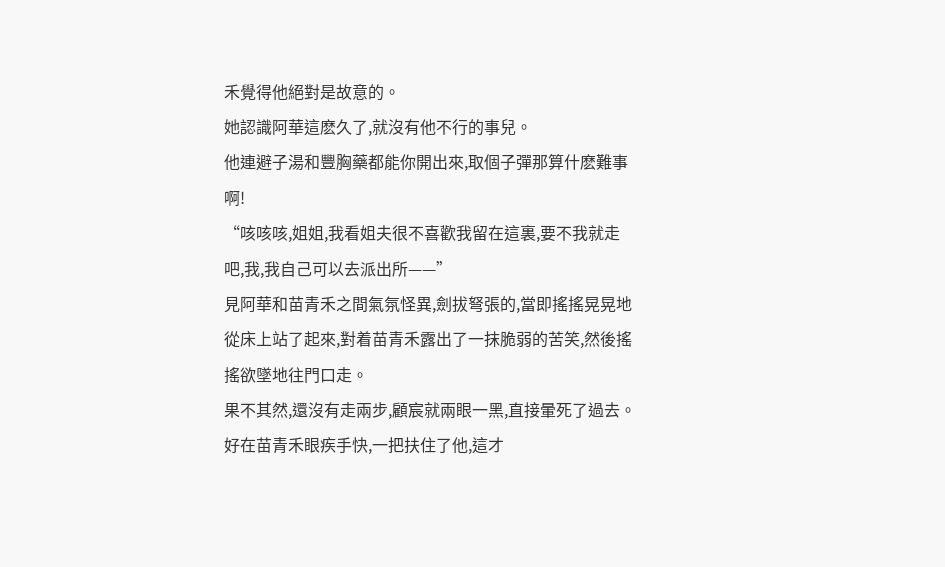禾覺得他絕對是故意的。
她認識阿華這麽久了,就沒有他不行的事兒。
他連避子湯和豐胸藥都能你開出來,取個子彈那算什麽難事啊!
“咳咳咳,姐姐,我看姐夫很不喜歡我留在這裏,要不我就走吧,我,我自己可以去派出所——”
見阿華和苗青禾之間氣氛怪異,劍拔弩張的,當即搖搖晃晃地從床上站了起來,對着苗青禾露出了一抹脆弱的苦笑,然後搖搖欲墜地往門口走。
果不其然,還沒有走兩步,顧宸就兩眼一黑,直接暈死了過去。
好在苗青禾眼疾手快,一把扶住了他,這才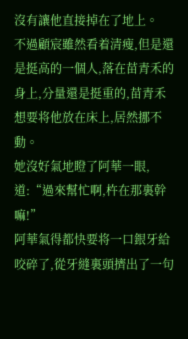沒有讓他直接掉在了地上。
不過顧宸雖然看着清瘦,但是還是挺高的一個人,落在苗青禾的身上,分量還是挺重的,苗青禾想要将他放在床上,居然挪不動。
她沒好氣地瞪了阿華一眼,道:“過來幫忙啊,杵在那裏幹嘛!”
阿華氣得都快要将一口銀牙給咬碎了,從牙縫裏頭擠出了一句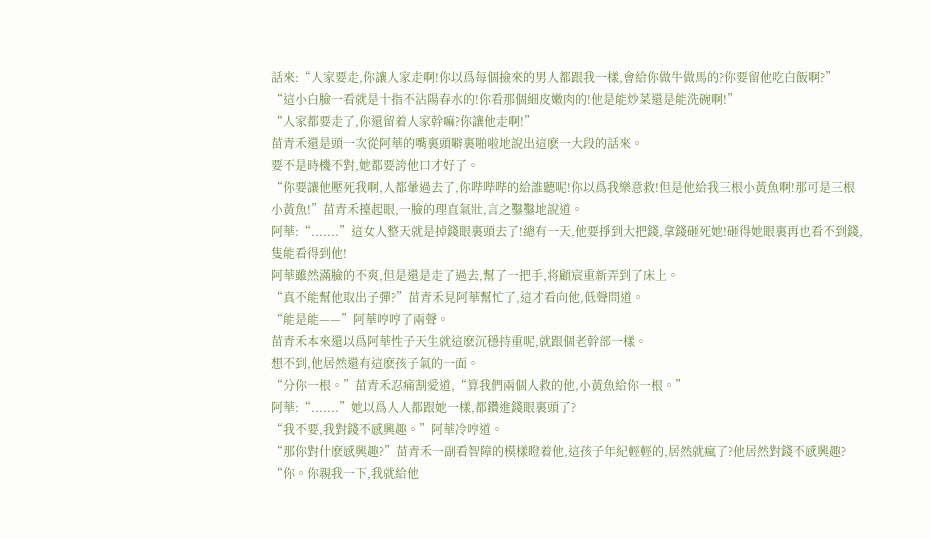話來:“人家要走,你讓人家走啊!你以爲每個撿來的男人都跟我一樣,會給你做牛做馬的?你要留他吃白飯啊?”
“這小白臉一看就是十指不沾陽春水的!你看那個細皮嫩肉的!他是能炒菜還是能洗碗啊!”
“人家都要走了,你還留着人家幹嘛?你讓他走啊!”
苗青禾還是頭一次從阿華的嘴裏頭噼裏啪啦地說出這麽一大段的話來。
要不是時機不對,她都要誇他口才好了。
“你要讓他壓死我啊,人都暈過去了,你哔哔哔的給誰聽呢!你以爲我樂意救!但是他給我三根小黃魚啊!那可是三根小黃魚!”苗青禾擡起眼,一臉的理直氣壯,言之鑿鑿地說道。
阿華:“.......”這女人整天就是掉錢眼裏頭去了!總有一天,他要掙到大把錢,拿錢砸死她!砸得她眼裏再也看不到錢,隻能看得到他!
阿華雖然滿臉的不爽,但是還是走了過去,幫了一把手,将顧宸重新弄到了床上。
“真不能幫他取出子彈?”苗青禾見阿華幫忙了,這才看向他,低聲問道。
“能是能——”阿華哼哼了兩聲。
苗青禾本來還以爲阿華性子天生就這麽沉穩持重呢,就跟個老幹部一樣。
想不到,他居然還有這麽孩子氣的一面。
“分你一根。”苗青禾忍痛割愛道,“算我們兩個人救的他,小黃魚給你一根。”
阿華:“.......”她以爲人人都跟她一樣,都鑽進錢眼裏頭了?
“我不要,我對錢不感興趣。”阿華冷哼道。
“那你對什麽感興趣?”苗青禾一副看智障的模樣瞪着他,這孩子年紀輕輕的,居然就瘋了?他居然對錢不感興趣?
“你。你親我一下,我就給他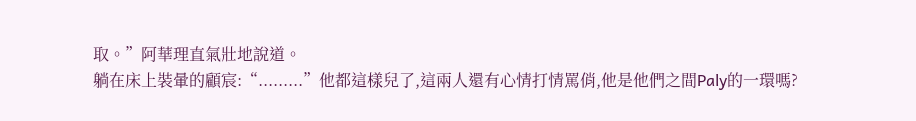取。”阿華理直氣壯地說道。
躺在床上裝暈的顧宸:“.........”他都這樣兒了,這兩人還有心情打情罵俏,他是他們之間Paly的一環嗎?